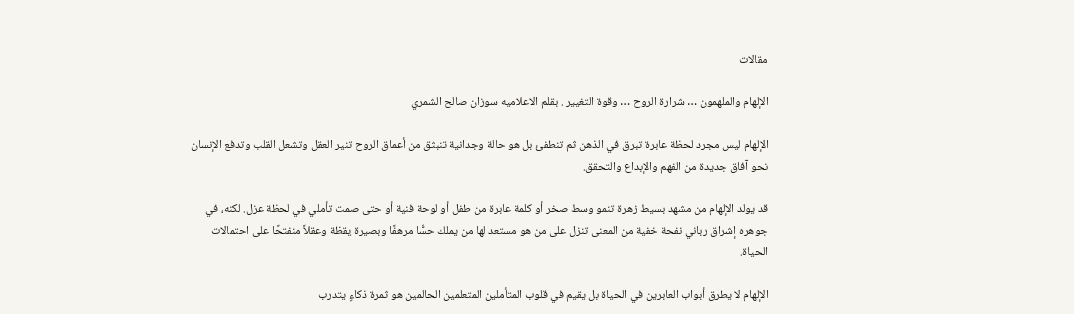مقالات

الإلهام والملهمون … شرارة الروح … وقوة التغيير . بقلم الاعلاميه سوزان صالح الشمري

الإلهام ليس مجرد لحظة عابرة تبرق في الذهن ثم تنطفئ بل هو حالة وجدانية تنبثق من أعماق الروح تنير العقل وتشعل القلب وتدفع الإنسان نحو آفاق جديدة من الفهم والإبداع والتحقق.

قد يولد الإلهام من مشهد بسيط زهرة تنمو وسط صخر أو كلمة عابرة من طفل أو لوحة فنية أو حتى صمت تأملي في لحظة عزل. لكنه، في جوهره إشراق رباني نفحة خفية من المعنى تنزل على من هو مستعد لها من يملك حسًّا مرهفًا وبصيرة يقظة وعقلاً منفتحًا على احتمالات الحياة.

الإلهام لا يطرق أبواب العابرين في الحياة بل يقيم في قلوب المتأملين المتعلمين الحالمين هو ثمرة ذكاءٍ يتدرب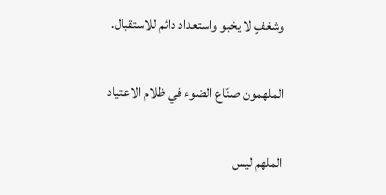وشغفٍ لا يخبو واستعداد دائم للاستقبال.

الملهمون صنّاع الضوء في ظلام الاعتياد

الملهم ليس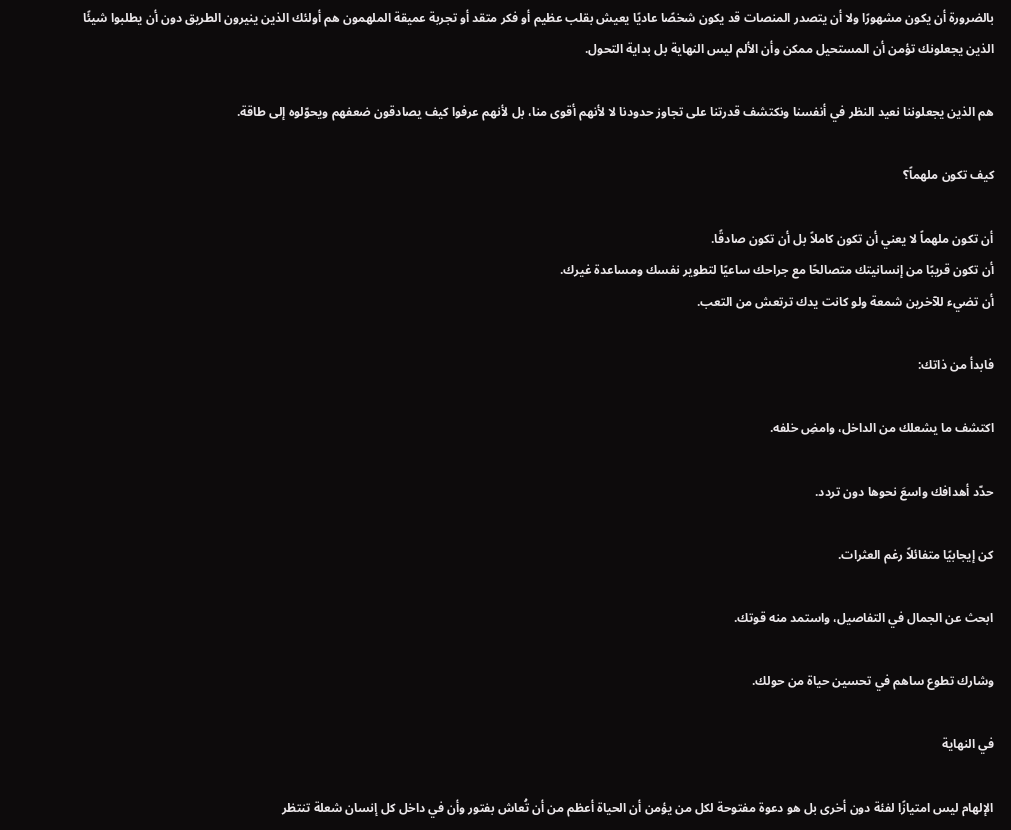بالضرورة أن يكون مشهورًا ولا أن يتصدر المنصات قد يكون شخصًا عاديًا يعيش بقلب عظيم أو فكر متقد أو تجربة عميقة الملهمون هم أولئك الذين ينيرون الطريق دون أن يطلبوا شيئًا الذين يجعلونك تؤمن أن المستحيل ممكن وأن الألم ليس النهاية بل بداية التحول.

هم الذين يجعلوننا نعيد النظر في أنفسنا ونكتشف قدرتنا على تجاوز حدودنا لا لأنهم أقوى منا، بل لأنهم عرفوا كيف يصادقون ضعفهم ويحوّلوه إلى طاقة.

كيف تكون ملهماً؟

أن تكون ملهماً لا يعني أن تكون كاملاً بل أن تكون صادقًا.
أن تكون قريبًا من إنسانيتك متصالحًا مع جراحك ساعيًا لتطوير نفسك ومساعدة غيرك.
أن تضيء للآخرين شمعة ولو كانت يدك ترتعش من التعب.

فابدأ من ذاتك:

اكتشف ما يشعلك من الداخل، وامضِ خلفه.

حدّد أهدافك واسعَ نحوها دون تردد.

كن إيجابيًا متفائلاً رغم العثرات.

ابحث عن الجمال في التفاصيل، واستمد منه قوتك.

وشارك تطوع ساهم في تحسين حياة من حولك.

في النهاية

الإلهام ليس امتيازًا لفئة دون أخرى بل هو دعوة مفتوحة لكل من يؤمن أن الحياة أعظم من أن تُعاش بفتور وأن في داخل كل إنسان شعلة تنتظر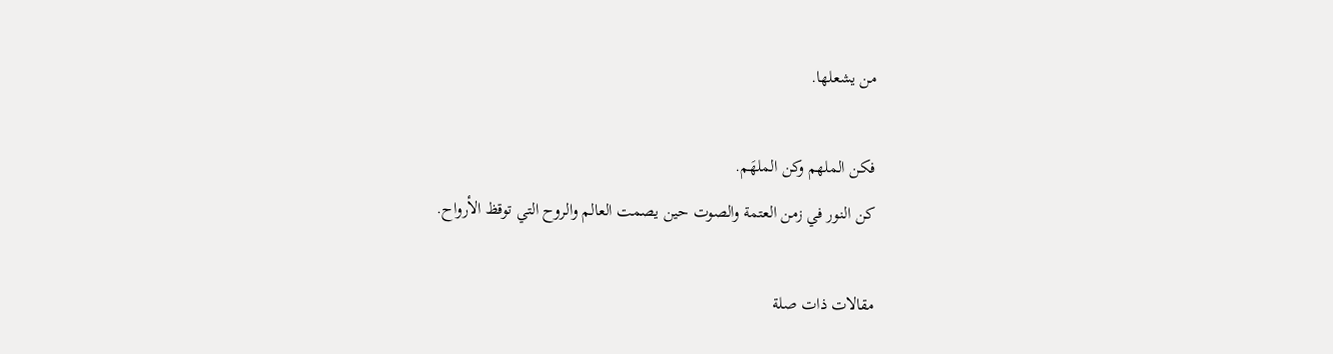من يشعلها.

فكن الملهم وكن الملهَم.
كن النور في زمن العتمة والصوت حين يصمت العالم والروح التي توقظ الأرواح.

مقالات ذات صلة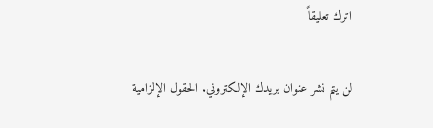اترك تعليقاً

لن يتم نشر عنوان بريدك الإلكتروني. الحقول الإلزامية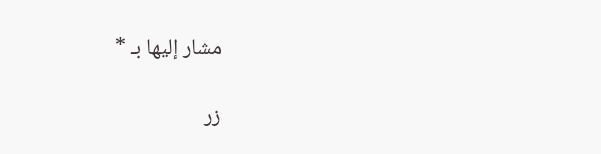مشار إليها بـ *

زر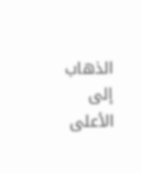الذهاب إلى الأعلى